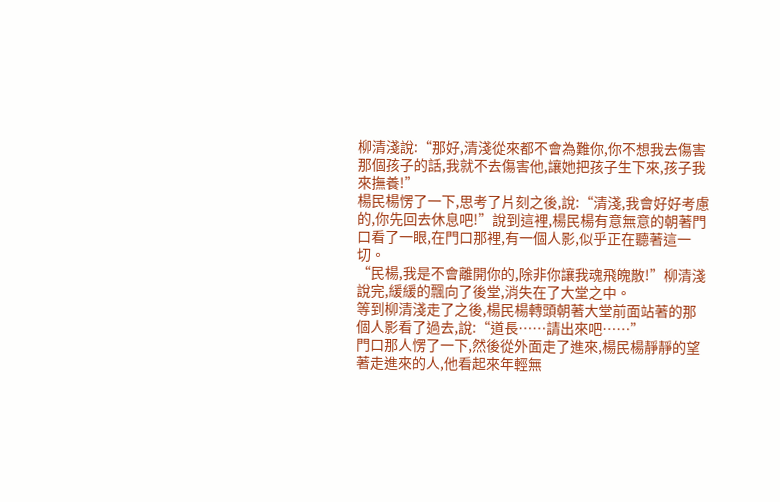柳清淺說:“那好,清淺從來都不會為難你,你不想我去傷害那個孩子的話,我就不去傷害他,讓她把孩子生下來,孩子我來撫養!”
楊民楊愣了一下,思考了片刻之後,說:“清淺,我會好好考慮的,你先回去休息吧!”說到這裡,楊民楊有意無意的朝著門口看了一眼,在門口那裡,有一個人影,似乎正在聽著這一切。
“民楊,我是不會離開你的,除非你讓我魂飛魄散!”柳清淺說完,緩緩的飄向了後堂,消失在了大堂之中。
等到柳清淺走了之後,楊民楊轉頭朝著大堂前面站著的那個人影看了過去,說:“道長……請出來吧……”
門口那人愣了一下,然後從外面走了進來,楊民楊靜靜的望著走進來的人,他看起來年輕無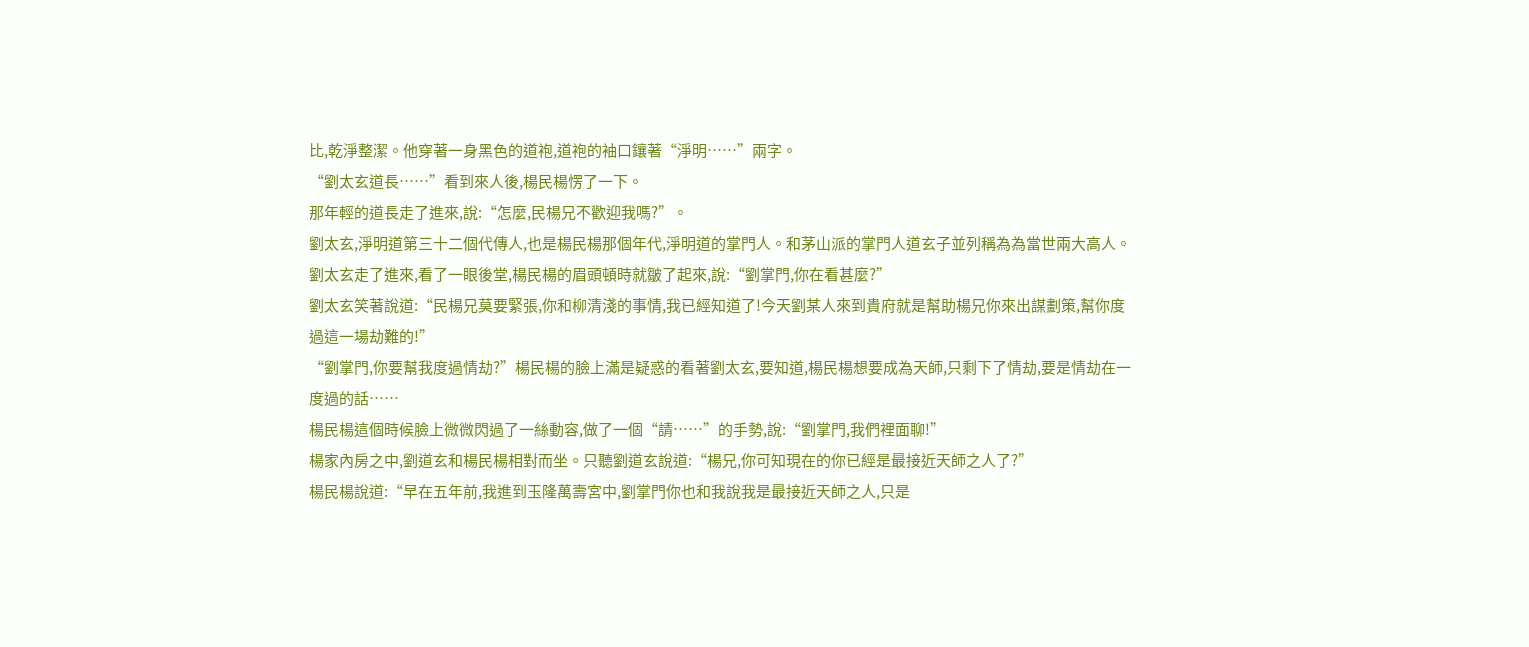比,乾淨整潔。他穿著一身黑色的道袍,道袍的袖口鑲著“淨明……”兩字。
“劉太玄道長……”看到來人後,楊民楊愣了一下。
那年輕的道長走了進來,說:“怎麼,民楊兄不歡迎我嗎?”。
劉太玄,淨明道第三十二個代傳人,也是楊民楊那個年代,淨明道的掌門人。和茅山派的掌門人道玄子並列稱為為當世兩大高人。
劉太玄走了進來,看了一眼後堂,楊民楊的眉頭頓時就皺了起來,說:“劉掌門,你在看甚麼?”
劉太玄笑著說道:“民楊兄莫要緊張,你和柳清淺的事情,我已經知道了!今天劉某人來到貴府就是幫助楊兄你來出謀劃策,幫你度過這一場劫難的!”
“劉掌門,你要幫我度過情劫?”楊民楊的臉上滿是疑惑的看著劉太玄,要知道,楊民楊想要成為天師,只剩下了情劫,要是情劫在一度過的話……
楊民楊這個時候臉上微微閃過了一絲動容,做了一個“請……”的手勢,說:“劉掌門,我們裡面聊!”
楊家內房之中,劉道玄和楊民楊相對而坐。只聽劉道玄說道:“楊兄,你可知現在的你已經是最接近天師之人了?”
楊民楊說道:“早在五年前,我進到玉隆萬壽宮中,劉掌門你也和我說我是最接近天師之人,只是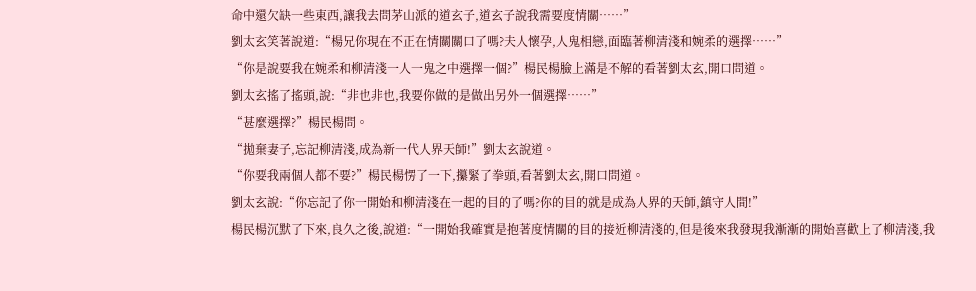命中還欠缺一些東西,讓我去問茅山派的道玄子,道玄子說我需要度情關……”
劉太玄笑著說道:“楊兄你現在不正在情關關口了嗎?夫人懷孕,人鬼相戀,面臨著柳清淺和婉柔的選擇……”
“你是說要我在婉柔和柳清淺一人一鬼之中選擇一個?”楊民楊臉上滿是不解的看著劉太玄,開口問道。
劉太玄搖了搖頭,說:“非也非也,我要你做的是做出另外一個選擇……”
“甚麼選擇?”楊民楊問。
“拋棄妻子,忘記柳清淺,成為新一代人界天師!”劉太玄說道。
“你要我兩個人都不要?”楊民楊愣了一下,攥緊了拳頭,看著劉太玄,開口問道。
劉太玄說:“你忘記了你一開始和柳清淺在一起的目的了嗎?你的目的就是成為人界的天師,鎮守人間!”
楊民楊沉默了下來,良久之後,說道:“一開始我確實是抱著度情關的目的接近柳清淺的,但是後來我發現我漸漸的開始喜歡上了柳清淺,我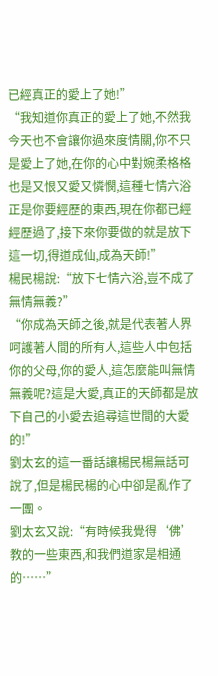已經真正的愛上了她!”
“我知道你真正的愛上了她,不然我今天也不會讓你過來度情關,你不只是愛上了她,在你的心中對婉柔格格也是又恨又愛又憐憫,這種七情六浴正是你要經歷的東西,現在你都已經經歷過了,接下來你要做的就是放下這一切,得道成仙,成為天師!”
楊民楊說:“放下七情六浴,豈不成了無情無義?”
“你成為天師之後,就是代表著人界呵護著人間的所有人,這些人中包括你的父母,你的愛人,這怎麼能叫無情無義呢?這是大愛,真正的天師都是放下自己的小愛去追尋這世間的大愛的!”
劉太玄的這一番話讓楊民楊無話可說了,但是楊民楊的心中卻是亂作了一團。
劉太玄又說:“有時候我覺得‘佛’教的一些東西,和我們道家是相通的……”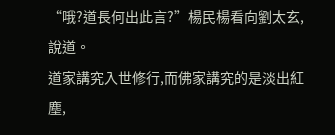“哦?道長何出此言?”楊民楊看向劉太玄,說道。
道家講究入世修行,而佛家講究的是淡出紅塵,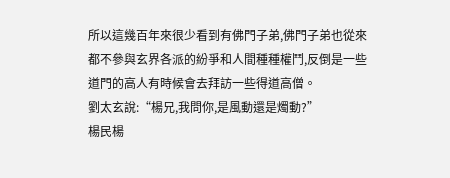所以這幾百年來很少看到有佛門子弟,佛門子弟也從來都不參與玄界各派的紛爭和人間種種權鬥,反倒是一些道門的高人有時候會去拜訪一些得道高僧。
劉太玄說:“楊兄,我問你,是風動還是燭動?”
楊民楊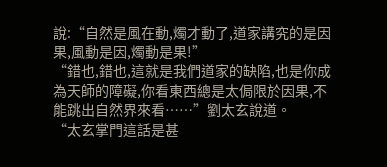說:“自然是風在動,燭才動了,道家講究的是因果,風動是因,燭動是果!”
“錯也,錯也,這就是我們道家的缺陷,也是你成為天師的障礙,你看東西總是太侷限於因果,不能跳出自然界來看……”劉太玄說道。
“太玄掌門這話是甚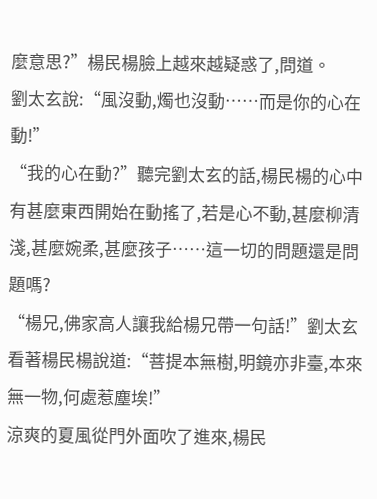麼意思?”楊民楊臉上越來越疑惑了,問道。
劉太玄說:“風沒動,燭也沒動……而是你的心在動!”
“我的心在動?”聽完劉太玄的話,楊民楊的心中有甚麼東西開始在動搖了,若是心不動,甚麼柳清淺,甚麼婉柔,甚麼孩子……這一切的問題還是問題嗎?
“楊兄,佛家高人讓我給楊兄帶一句話!”劉太玄看著楊民楊說道:“菩提本無樹,明鏡亦非臺,本來無一物,何處惹塵埃!”
涼爽的夏風從門外面吹了進來,楊民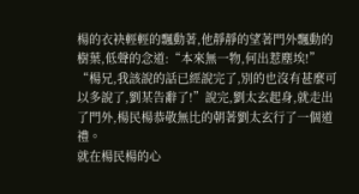楊的衣袂輕輕的飄動著,他靜靜的望著門外飄動的樹葉,低聲的念道:“本來無一物,何出惹塵埃!”
“楊兄,我該說的話已經說完了,別的也沒有甚麼可以多說了,劉某告辭了!”說完,劉太玄起身,就走出了門外,楊民楊恭敬無比的朝著劉太玄行了一個道禮。
就在楊民楊的心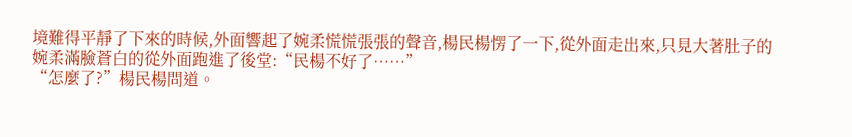境難得平靜了下來的時候,外面響起了婉柔慌慌張張的聲音,楊民楊愣了一下,從外面走出來,只見大著肚子的婉柔滿臉蒼白的從外面跑進了後堂:“民楊不好了……”
“怎麼了?”楊民楊問道。